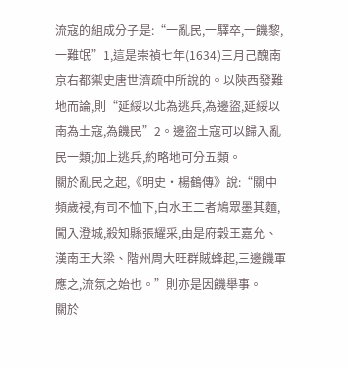流寇的組成分子是:“一亂民,一驛卒,一饑黎,一難氓”1,這是崇禎七年(1634)三月己醜南京右都禦史唐世濟疏中所說的。以陝西發難地而論,則“延綏以北為逃兵,為邊盜,延綏以南為土寇,為饑民”2。邊盜土寇可以歸入亂民一類;加上逃兵,約略地可分五類。
關於亂民之起,《明史·楊鶴傳》說:“關中頻歲祲,有司不恤下,白水王二者鳩眾墨其麵,闖入澄城,殺知縣張耀采,由是府穀王嘉允、漢南王大梁、階州周大旺群賊蜂起,三邊饑軍應之,流氛之始也。”則亦是因饑舉事。
關於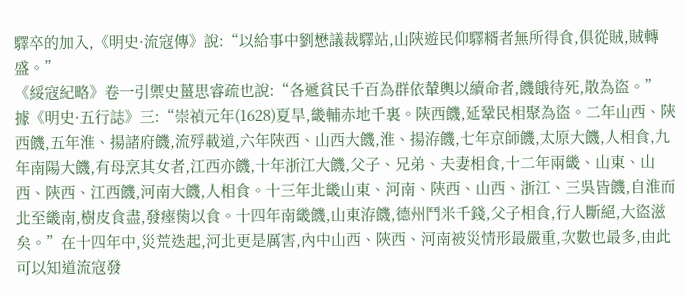驛卒的加入,《明史·流寇傳》說:“以給事中劉懋議裁驛站,山陝遊民仰驛糈者無所得食,俱從賊,賊轉盛。”
《綏寇紀略》卷一引禦史薑思睿疏也說:“各遞貧民千百為群依輦輿以續命者,饑餓待死,散為盜。”
據《明史·五行誌》三:“崇禎元年(1628)夏旱,畿輔赤地千裏。陝西饑,延鞏民相聚為盜。二年山西、陝西饑,五年淮、揚諸府饑,流殍載道,六年陝西、山西大饑,淮、揚洊饑,七年京師饑,太原大饑,人相食,九年南陽大饑,有母烹其女者,江西亦饑,十年浙江大饑,父子、兄弟、夫妻相食,十二年兩畿、山東、山西、陝西、江西饑,河南大饑,人相食。十三年北畿山東、河南、陝西、山西、浙江、三吳皆饑,自淮而北至畿南,樹皮食盡,發瘞胔以食。十四年南畿饑,山東洊饑,德州鬥米千錢,父子相食,行人斷絕,大盜滋矣。”在十四年中,災荒迭起,河北更是厲害,內中山西、陝西、河南被災情形最嚴重,次數也最多,由此可以知道流寇發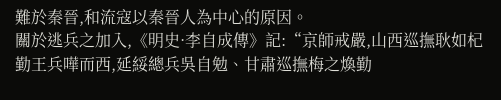難於秦晉,和流寇以秦晉人為中心的原因。
關於逃兵之加入,《明史·李自成傳》記:“京師戒嚴,山西巡撫耿如杞勤王兵嘩而西,延綏總兵吳自勉、甘肅巡撫梅之煥勤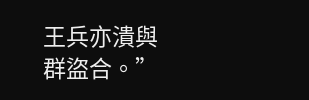王兵亦潰與群盜合。”